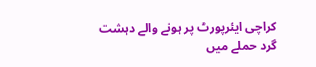کراچی ایئرپورٹ پر ہونے والے دہشت گرد حملے میں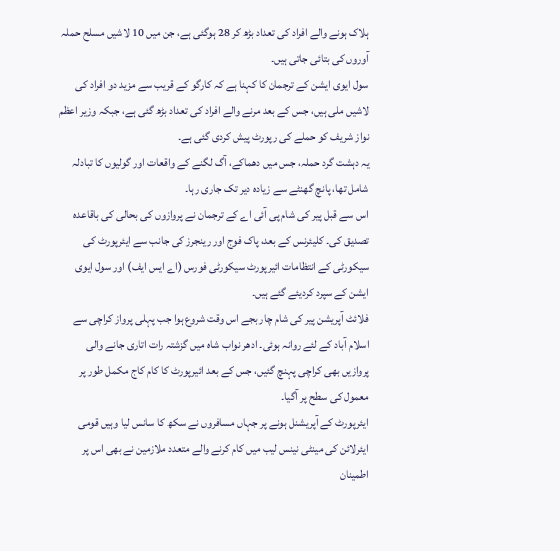ہلاک ہونے والے افراد کی تعداد بڑھ کر 28 ہوگئی ہے، جن میں 10 لاشیں مسلح حملہ آوروں کی بتائی جاتی ہیں۔
سول ایوی ایشن کے ترجمان کا کہنا ہے کہ کارگو کے قریب سے مزید دو افراد کی لاشیں ملی ہیں، جس کے بعد مرنے والے افراد کی تعداد بڑھ گئی ہے، جبکہ وزیر اعظم نواز شریف کو حملے کی رپورٹ پیش کردی گئی ہے۔
یہ دہشت گرد حملہ، جس میں دھماکے، آگ لگنے کے واقعات اور گولیوں کا تبادلہ شامل تھا، پانچ گھنٹے سے زیادہ دیر تک جاری رہا۔
اس سے قبل پیر کی شام پی آئی اے کے ترجمان نے پروازوں کی بحالی کی باقاعدہ تصدیق کی۔ کلیئرنس کے بعد، پاک فوج اور رینجرز کی جانب سے ایئرپورٹ کی سیکورٹی کے انتظامات ائیرپورٹ سیکورٹی فورس (اے ایس ایف) اور سول ایوی ایشن کے سپرد کردیئے گئے ہیں۔
فلائٹ آپریشن پیر کی شام چار بجے اس وقت شروع ہوا جب پہلی پرواز کراچی سے اسلام آباد کے لئے روانہ ہوئی۔ ادھر نواب شاہ میں گزشتہ رات اتاری جانے والی پروازیں بھی کراچی پہنچ گئیں، جس کے بعد ائیرپورٹ کا کام کاج مکمل طور پر معمول کی سطح پر آگیا۔
ایئرپورٹ کے آپریشنل ہونے پر جہاں مسافروں نے سکھ کا سانس لیا وہیں قومی ایئرلائن کی مینٹی نینس لیب میں کام کرنے والے متعدد ملازمین نے بھی اس پر اطمینان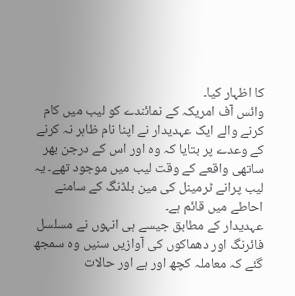کا اظہار کیا۔
وائس آف امریکہ کے نمائندے کو لیب میں کام کرنے والے ایک عہدیدار نے اپنا نام ظاہر نہ کرنے کے وعدے پر بتایا کہ وہ اور اس کے درجن بھر ساتھی واقعے کے وقت لیب میں موجود تھے۔ یہ لیب پرانے ٹرمینل کی مین بلڈنگ کے سامنے احاطے میں قائم ہے۔
عہدیدار کے مطابق جیسے ہی انہوں نے مسلسل فائرنگ اور دھماکوں کی آوازیں سنیں وہ سمجھ گئے کہ معاملہ کچھ اور ہے اور حالات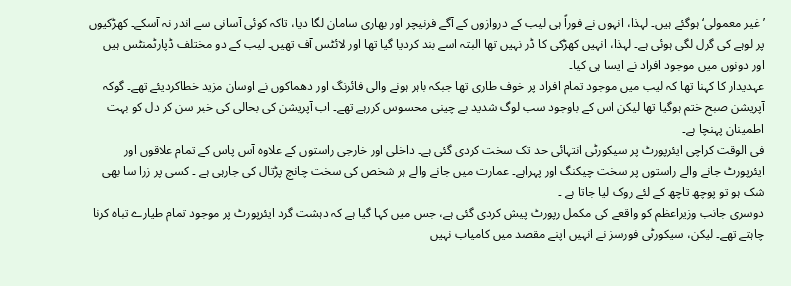’غیر معمولی‘ ہوگئے ہیں۔ لہذا، انہوں نے فوراً ہی لیب کے دروازوں کے آگے فرنیچر اور بھاری سامان لگا دیا، تاکہ کوئی آسانی سے اندر نہ آسکے۔ کھڑکیوں پر لوہے کی گرل لگی ہوئی ہے۔ لہذا، انہیں کھڑکی کا ڈر نہیں تھا البتہ اسے بند کردیا گیا تھا اور لائٹس آف تھیں۔ لیب کے دو مختلف ڈپارٹمنٹس ہیں اور دونوں میں موجود افراد نے ایسا ہی کیا۔
عہدیدار کا کہنا تھا کہ لیب میں موجود تمام افراد پر خوف طاری تھا جبکہ باہر ہونے والی فائرنگ اور دھماکوں نے اوسان مزید خطاکردیئے تھے۔ گوکہ آپریشن صبح ختم ہوگیا تھا لیکن اس کے باوجود سب لوگ شدید بے چینی محسوس کررہے تھے۔ اب آپریشن کی بحالی کی خبر سن کر دل کو بہت اطمینان پہنچا ہے۔
فی الوقت کراچی ایئرپورٹ پر سیکورٹی انتہائی حد تک سخت کردی گئی ہے۔ داخلی اور خارجی راستوں کے علاوہ آس پاس کے تمام علاقوں اور ایئرپورٹ جانے والے راستوں پر سخت چیکنگ اور پہراہے۔ عمارت میں جانے والے ہر شخص کی سخت چانچ پڑتال کی جارہی ہے ۔ کسی پر زرا سا بھی شک ہو تو پوچھ تاچھ کے لئے روک لیا جاتا ہے ۔
دوسری جانب وزیراعظم کو واقعے کی مکمل رپورٹ پیش کردی گئی ہے، جس میں کہا گیا ہے کہ دہشت گرد ایئرپورٹ پر موجود تمام طیارے تباہ کرنا چاہتے تھے۔ لیکن، سیکورٹی فورسز نے انہیں اپنے مقصد میں کامیاب نہیں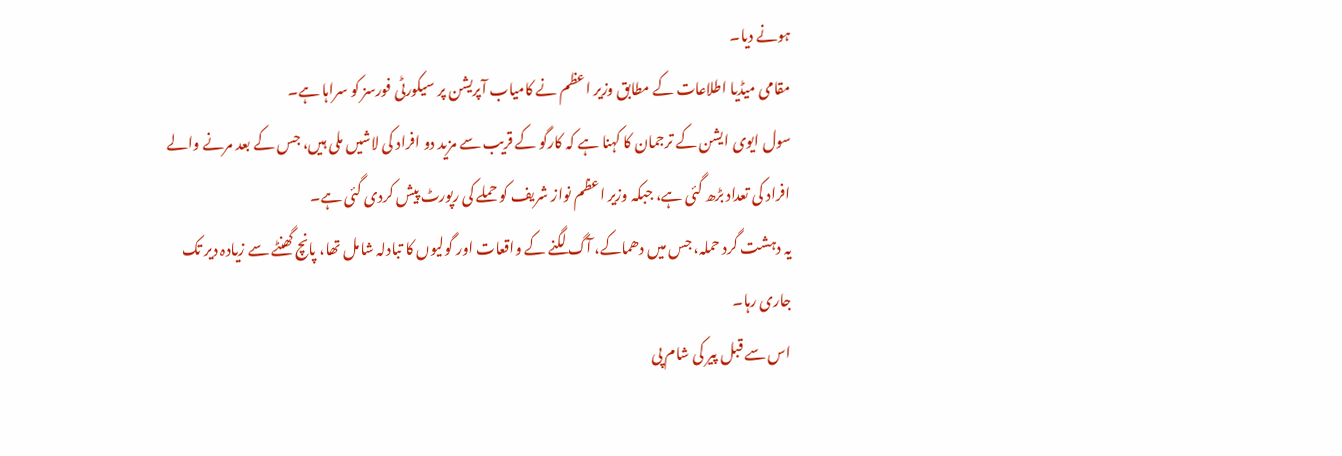ہونے دیا۔
مقامی میڈیا اطلاعات کے مطابق وزیر اعظم نے کامیاب آپریشن پر سیکورٹی فورسز کو سراہا ہے۔
سول ایوی ایشن کے ترجمان کا کہنا ہے کہ کارگو کے قریب سے مزید دو افراد کی لاشیں ملی ہیں، جس کے بعد مرنے والے افراد کی تعداد بڑھ گئی ہے، جبکہ وزیر اعظم نواز شریف کو حملے کی رپورٹ پیش کردی گئی ہے۔
یہ دہشت گرد حملہ، جس میں دھماکے، آگ لگنے کے واقعات اور گولیوں کا تبادلہ شامل تھا، پانچ گھنٹے سے زیادہ دیر تک جاری رہا۔
اس سے قبل پیر کی شام پی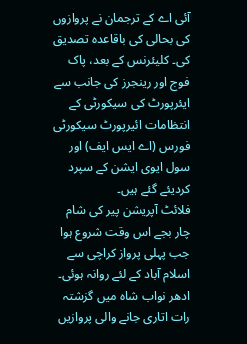آئی اے کے ترجمان نے پروازوں کی بحالی کی باقاعدہ تصدیق کی۔ کلیئرنس کے بعد، پاک فوج اور رینجرز کی جانب سے ایئرپورٹ کی سیکورٹی کے انتظامات ائیرپورٹ سیکورٹی فورس (اے ایس ایف) اور سول ایوی ایشن کے سپرد کردیئے گئے ہیں۔
فلائٹ آپریشن پیر کی شام چار بجے اس وقت شروع ہوا جب پہلی پرواز کراچی سے اسلام آباد کے لئے روانہ ہوئی۔ ادھر نواب شاہ میں گزشتہ رات اتاری جانے والی پروازیں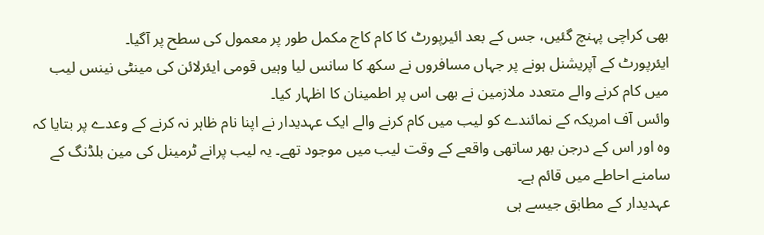بھی کراچی پہنچ گئیں، جس کے بعد ائیرپورٹ کا کام کاج مکمل طور پر معمول کی سطح پر آگیا۔
ایئرپورٹ کے آپریشنل ہونے پر جہاں مسافروں نے سکھ کا سانس لیا وہیں قومی ایئرلائن کی مینٹی نینس لیب میں کام کرنے والے متعدد ملازمین نے بھی اس پر اطمینان کا اظہار کیا۔
وائس آف امریکہ کے نمائندے کو لیب میں کام کرنے والے ایک عہدیدار نے اپنا نام ظاہر نہ کرنے کے وعدے پر بتایا کہ وہ اور اس کے درجن بھر ساتھی واقعے کے وقت لیب میں موجود تھے۔ یہ لیب پرانے ٹرمینل کی مین بلڈنگ کے سامنے احاطے میں قائم ہے۔
عہدیدار کے مطابق جیسے ہی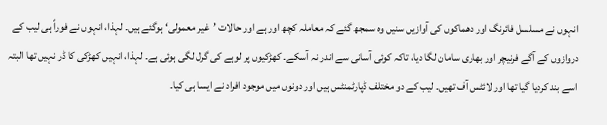انہوں نے مسلسل فائرنگ اور دھماکوں کی آوازیں سنیں وہ سمجھ گئے کہ معاملہ کچھ اور ہے اور حالات ’غیر معمولی‘ ہوگئے ہیں۔ لہذا، انہوں نے فوراً ہی لیب کے دروازوں کے آگے فرنیچر اور بھاری سامان لگا دیا، تاکہ کوئی آسانی سے اندر نہ آسکے۔ کھڑکیوں پر لوہے کی گرل لگی ہوئی ہے۔ لہذا، انہیں کھڑکی کا ڈر نہیں تھا البتہ اسے بند کردیا گیا تھا اور لائٹس آف تھیں۔ لیب کے دو مختلف ڈپارٹمنٹس ہیں اور دونوں میں موجود افراد نے ایسا ہی کیا۔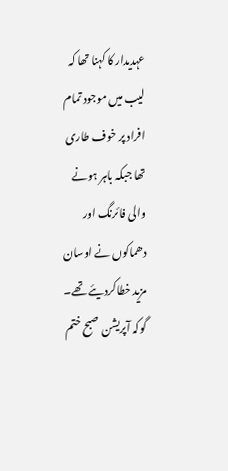عہدیدار کا کہنا تھا کہ لیب میں موجود تمام افراد پر خوف طاری تھا جبکہ باہر ہونے والی فائرنگ اور دھماکوں نے اوسان مزید خطاکردیئے تھے۔ گوکہ آپریشن صبح ختم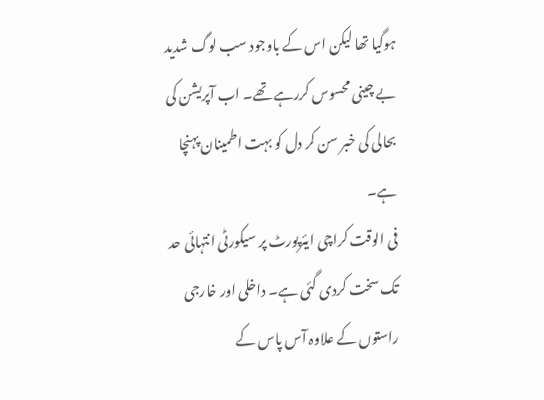ہوگیا تھا لیکن اس کے باوجود سب لوگ شدید بے چینی محسوس کررہے تھے۔ اب آپریشن کی بحالی کی خبر سن کر دل کو بہت اطمینان پہنچا ہے۔
فی الوقت کراچی ایئرپورٹ پر سیکورٹی انتہائی حد تک سخت کردی گئی ہے۔ داخلی اور خارجی راستوں کے علاوہ آس پاس کے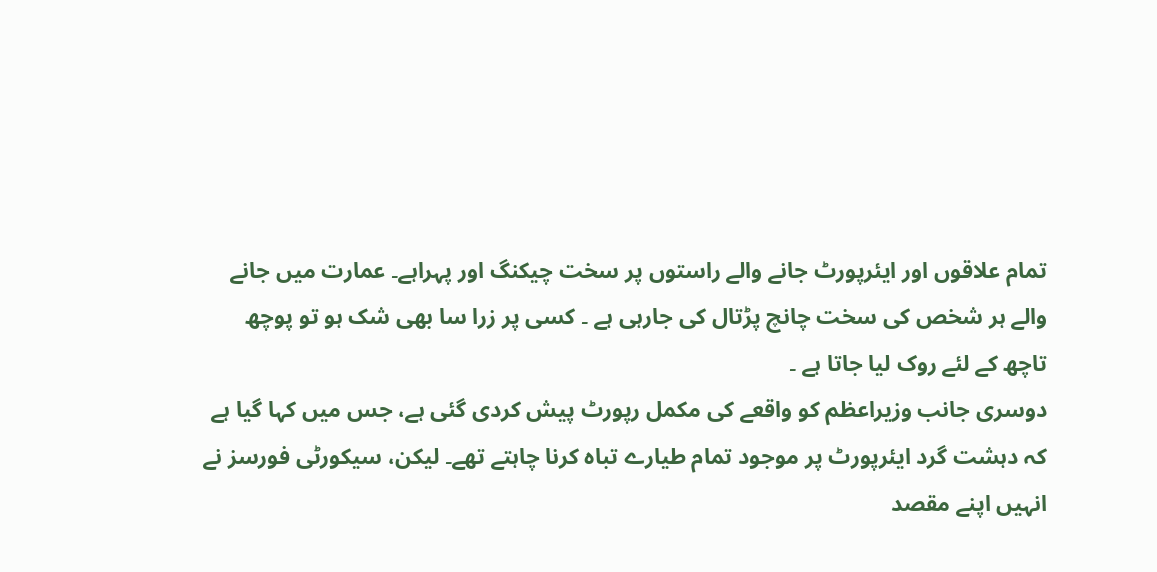تمام علاقوں اور ایئرپورٹ جانے والے راستوں پر سخت چیکنگ اور پہراہے۔ عمارت میں جانے والے ہر شخص کی سخت چانچ پڑتال کی جارہی ہے ۔ کسی پر زرا سا بھی شک ہو تو پوچھ تاچھ کے لئے روک لیا جاتا ہے ۔
دوسری جانب وزیراعظم کو واقعے کی مکمل رپورٹ پیش کردی گئی ہے، جس میں کہا گیا ہے کہ دہشت گرد ایئرپورٹ پر موجود تمام طیارے تباہ کرنا چاہتے تھے۔ لیکن، سیکورٹی فورسز نے انہیں اپنے مقصد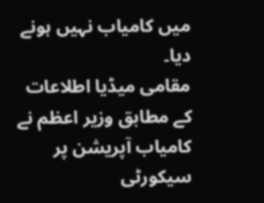میں کامیاب نہیں ہونے دیا۔
مقامی میڈیا اطلاعات کے مطابق وزیر اعظم نے کامیاب آپریشن پر سیکورٹی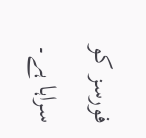فورسز کو سراہا ہے۔